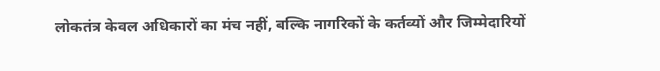लोकतंत्र केवल अधिकारों का मंच नहीं, बल्कि नागरिकों के कर्तव्यों और जिम्मेदारियों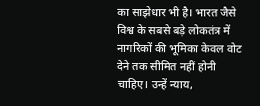का साझेधार भी है। भारत जैसे विश्व के सबसे बड़े लोकतंत्र में नागरिकों की भूमिका केवल वोट देने तक सीमित नहीं होनी चाहिए। उन्हें न्याय,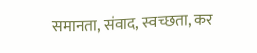समानता, संवाद, स्वच्छता, कर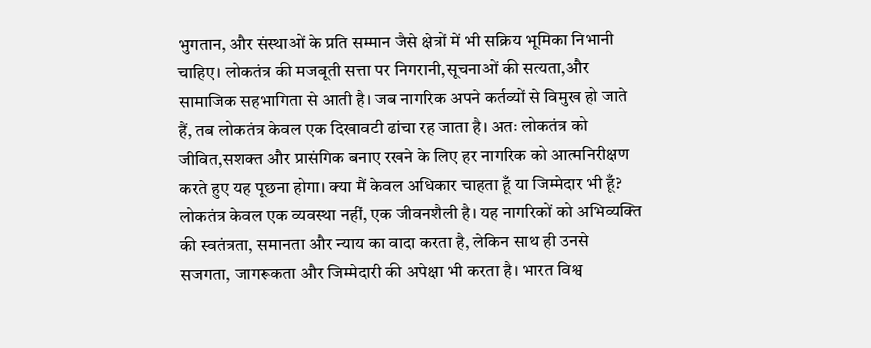भुगतान, और संस्थाओं के प्रति सम्मान जैसे क्षेत्रों में भी सक्रिय भूमिका निभानी चाहिए। लोकतंत्र की मजबूती सत्ता पर निगरानी,सूचनाओं की सत्यता,और सामाजिक सहभागिता से आती है। जब नागरिक अपने कर्तव्यों से विमुख हो जाते हैं, तब लोकतंत्र केवल एक दिखावटी ढांचा रह जाता है। अतः लोकतंत्र को जीवित,सशक्त और प्रासंगिक बनाए रखने के लिए हर नागरिक को आत्मनिरीक्षण करते हुए यह पूछना होगा। क्या मैं केवल अधिकार चाहता हूँ या जिम्मेदार भी हूँ? लोकतंत्र केवल एक व्यवस्था नहीं, एक जीवनशैली है। यह नागरिकों को अभिव्यक्ति की स्वतंत्रता, समानता और न्याय का वादा करता है, लेकिन साथ ही उनसे सजगता, जागरूकता और जिम्मेदारी की अपेक्षा भी करता है। भारत विश्व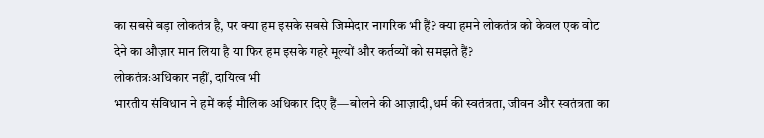का सबसे बड़ा लोकतंत्र है, पर क्या हम इसके सबसे जिम्मेदार नागरिक भी हैं? क्या हमने लोकतंत्र को केवल एक वोट देने का औज़ार मान लिया है या फिर हम इसके गहरे मूल्यों और कर्तव्यों को समझते हैं?
लोकतंत्रःअधिकार नहीं, दायित्व भी
भारतीय संविधान ने हमें कई मौलिक अधिकार दिए हैं—बोलने की आज़ादी,धर्म की स्वतंत्रता, जीवन और स्वतंत्रता का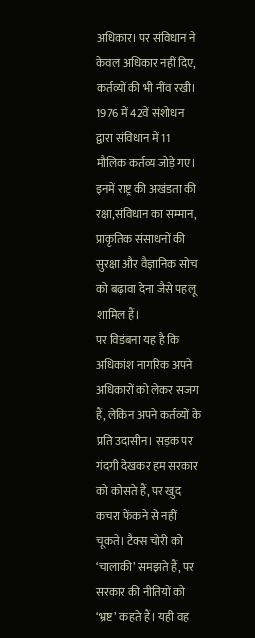अधिकार। पर संविधान ने केवल अधिकार नहीं दिए, कर्तव्यों की भी नींव रखी। 1976 में 42वें संशोधन द्वारा संविधान में 11 मौलिक कर्तव्य जोड़े गए। इनमें राष्ट्र की अखंडता की रक्षा,संविधान का सम्मान, प्राकृतिक संसाधनों की सुरक्षा और वैज्ञानिक सोच को बढ़ावा देना जैसे पहलू शामिल हैं।
पर विडंबना यह है कि अधिकांश नागरिक अपने अधिकारों को लेकर सजग हैं, लेकिन अपने कर्तव्यों के प्रति उदासीन। सड़क पर गंदगी देखकर हम सरकार को कोसते हैं, पर खुद कचरा फेंकने से नहीं चूकते। टैक्स चोरी को ‘चालाकी’ समझते हैं, पर सरकार की नीतियों को ‘भ्रष्ट’ कहते हैं। यही वह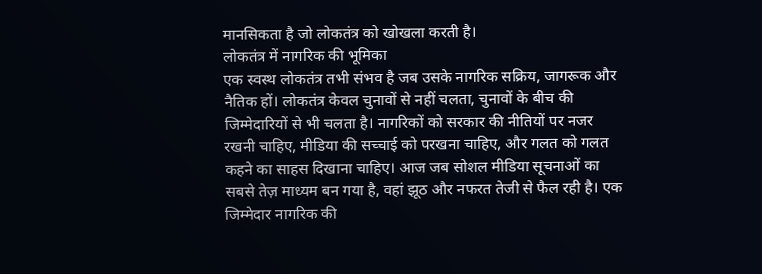मानसिकता है जो लोकतंत्र को खोखला करती है।
लोकतंत्र में नागरिक की भूमिका
एक स्वस्थ लोकतंत्र तभी संभव है जब उसके नागरिक सक्रिय, जागरूक और नैतिक हों। लोकतंत्र केवल चुनावों से नहीं चलता, चुनावों के बीच की जिम्मेदारियों से भी चलता है। नागरिकों को सरकार की नीतियों पर नजर रखनी चाहिए, मीडिया की सच्चाई को परखना चाहिए, और गलत को गलत कहने का साहस दिखाना चाहिए। आज जब सोशल मीडिया सूचनाओं का सबसे तेज़ माध्यम बन गया है, वहां झूठ और नफरत तेजी से फैल रही है। एक जिम्मेदार नागरिक की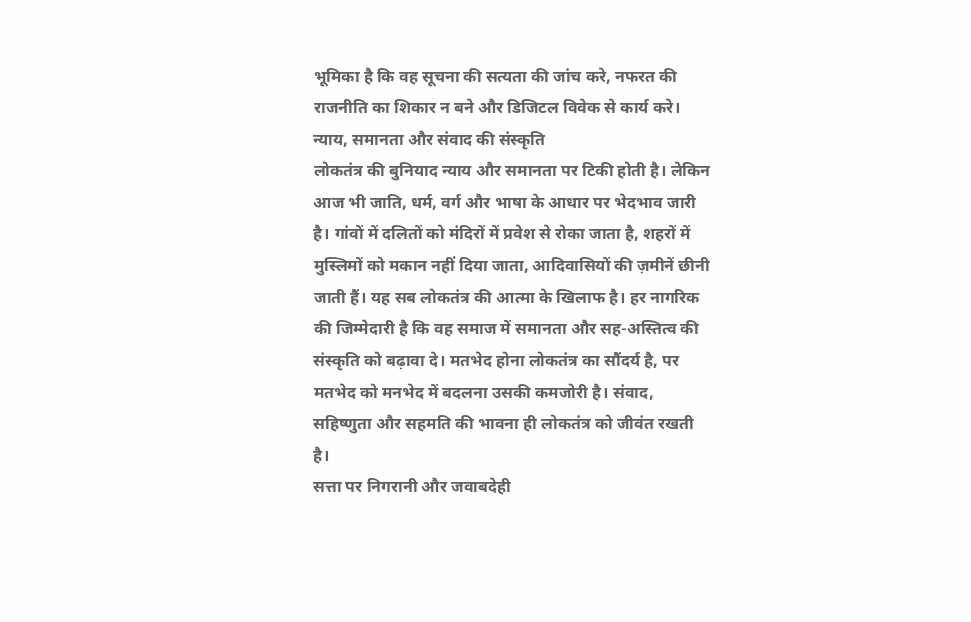भूमिका है कि वह सूचना की सत्यता की जांच करे, नफरत की राजनीति का शिकार न बने और डिजिटल विवेक से कार्य करे।
न्याय, समानता और संवाद की संस्कृति
लोकतंत्र की बुनियाद न्याय और समानता पर टिकी होती है। लेकिन आज भी जाति, धर्म, वर्ग और भाषा के आधार पर भेदभाव जारी है। गांवों में दलितों को मंदिरों में प्रवेश से रोका जाता है, शहरों में मुस्लिमों को मकान नहीं दिया जाता, आदिवासियों की ज़मीनें छीनी जाती हैं। यह सब लोकतंत्र की आत्मा के खिलाफ है। हर नागरिक की जिम्मेदारी है कि वह समाज में समानता और सह-अस्तित्व की संस्कृति को बढ़ावा दे। मतभेद होना लोकतंत्र का सौंदर्य है, पर मतभेद को मनभेद में बदलना उसकी कमजोरी है। संवाद, सहिष्णुता और सहमति की भावना ही लोकतंत्र को जीवंत रखती है।
सत्ता पर निगरानी और जवाबदेही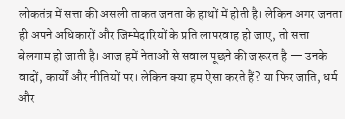लोकतंत्र में सत्ता की असली ताकत जनता के हाथों में होती है। लेकिन अगर जनता ही अपने अधिकारों और जिम्मेदारियों के प्रति लापरवाह हो जाए, तो सत्ता बेलगाम हो जाती है। आज हमें नेताओं से सवाल पूछने की जरूरत है — उनके वादों, कार्यों और नीतियों पर। लेकिन क्या हम ऐसा करते हैं? या फिर जाति, धर्म और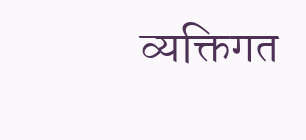व्यक्तिगत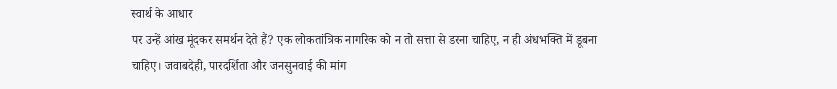स्वार्थ के आधार
पर उन्हें आंख मूंदकर समर्थन देते हैं? एक लोकतांत्रिक नागरिक को न तो सत्ता से डरना चाहिए, न ही अंधभक्ति में डूबना चाहिए। जवाबदेही, पारदर्शिता और जनसुनवाई की मांग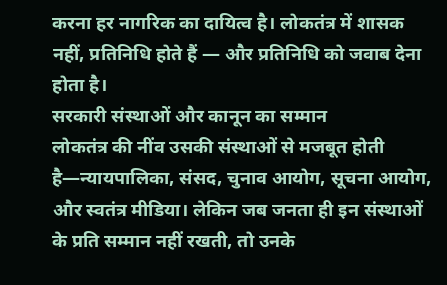करना हर नागरिक का दायित्व है। लोकतंत्र में शासक नहीं, प्रतिनिधि होते हैं — और प्रतिनिधि को जवाब देना होता है।
सरकारी संस्थाओं और कानून का सम्मान
लोकतंत्र की नींव उसकी संस्थाओं से मजबूत होती है—न्यायपालिका, संसद, चुनाव आयोग, सूचना आयोग, और स्वतंत्र मीडिया। लेकिन जब जनता ही इन संस्थाओं के प्रति सम्मान नहीं रखती, तो उनके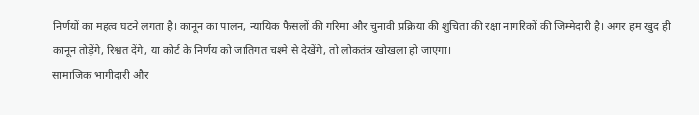निर्णयों का महत्व घटने लगता है। कानून का पालन, न्यायिक फैसलों की गरिमा और चुनावी प्रक्रिया की शुचिता की रक्षा नागरिकों की जिम्मेदारी है। अगर हम खुद ही कानून तोड़ेंगे, रिश्वत देंगे, या कोर्ट के निर्णय को जातिगत चश्मे से देखेंगे, तो लोकतंत्र खोखला हो जाएगा।
सामाजिक भागीदारी और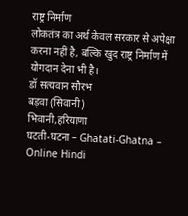राष्ट्र निर्माण
लोकतंत्र का अर्थ केवल सरकार से अपेक्षा करना नहीं है, बल्कि खुद राष्ट्र निर्माण में योगदान देना भी है।
डॉ सत्यवान सौरभ
बड़वा (सिवानी)
भिवानी,हरियाणा
घटती-घटना – Ghatati-Ghatna – Online Hindi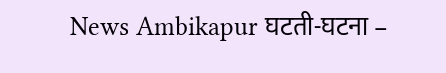News Ambikapur घटती-घटना –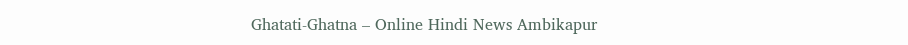Ghatati-Ghatna – Online Hindi News Ambikapur